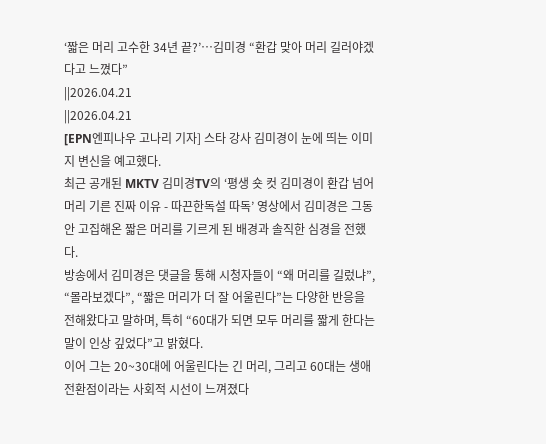‘짧은 머리 고수한 34년 끝?’…김미경 “환갑 맞아 머리 길러야겠다고 느꼈다”
||2026.04.21
||2026.04.21
[EPN엔피나우 고나리 기자] 스타 강사 김미경이 눈에 띄는 이미지 변신을 예고했다.
최근 공개된 MKTV 김미경TV의 ‘평생 숏 컷 김미경이 환갑 넘어 머리 기른 진짜 이유 - 따끈한독설 따독’ 영상에서 김미경은 그동안 고집해온 짧은 머리를 기르게 된 배경과 솔직한 심경을 전했다.
방송에서 김미경은 댓글을 통해 시청자들이 “왜 머리를 길렀냐”, “몰라보겠다”, “짧은 머리가 더 잘 어울린다”는 다양한 반응을 전해왔다고 말하며, 특히 “60대가 되면 모두 머리를 짧게 한다는 말이 인상 깊었다”고 밝혔다.
이어 그는 20~30대에 어울린다는 긴 머리, 그리고 60대는 생애 전환점이라는 사회적 시선이 느껴졌다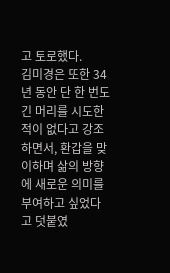고 토로했다.
김미경은 또한 34년 동안 단 한 번도 긴 머리를 시도한 적이 없다고 강조하면서, 환갑을 맞이하며 삶의 방향에 새로운 의미를 부여하고 싶었다고 덧붙였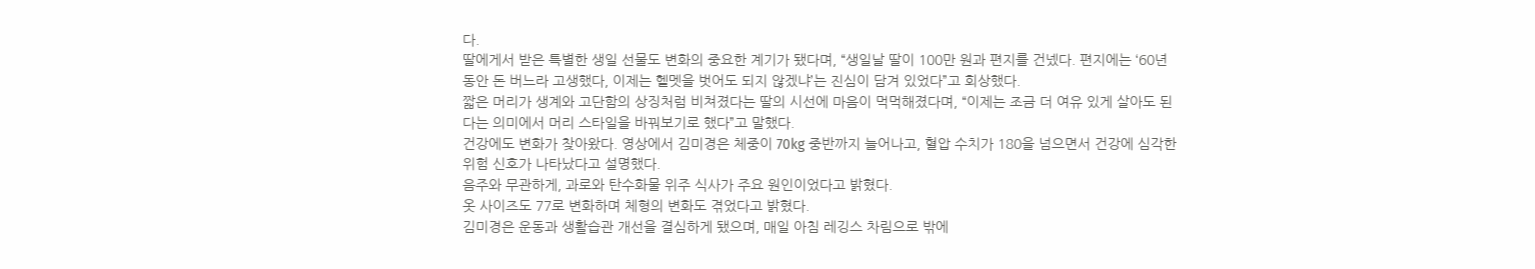다.
딸에게서 받은 특별한 생일 선물도 변화의 중요한 계기가 됐다며, “생일날 딸이 100만 원과 편지를 건넸다. 편지에는 ‘60년 동안 돈 버느라 고생했다, 이제는 헬멧을 벗어도 되지 않겠냐’는 진심이 담겨 있었다”고 회상했다.
짧은 머리가 생계와 고단함의 상징처럼 비쳐졌다는 딸의 시선에 마음이 먹먹해졌다며, “이제는 조금 더 여유 있게 살아도 된다는 의미에서 머리 스타일을 바꿔보기로 했다”고 말했다.
건강에도 변화가 찾아왔다. 영상에서 김미경은 체중이 70kg 중반까지 늘어나고, 혈압 수치가 180을 넘으면서 건강에 심각한 위험 신호가 나타났다고 설명했다.
음주와 무관하게, 과로와 탄수화물 위주 식사가 주요 원인이었다고 밝혔다.
옷 사이즈도 77로 변화하며 체형의 변화도 겪었다고 밝혔다.
김미경은 운동과 생활습관 개선을 결심하게 됐으며, 매일 아침 레깅스 차림으로 밖에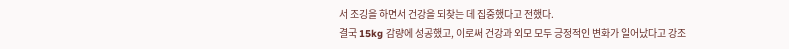서 조깅을 하면서 건강을 되찾는 데 집중했다고 전했다.
결국 15kg 감량에 성공했고, 이로써 건강과 외모 모두 긍정적인 변화가 일어났다고 강조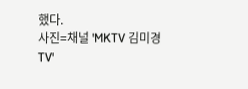했다.
사진=채널 'MKTV 김미경 TV'